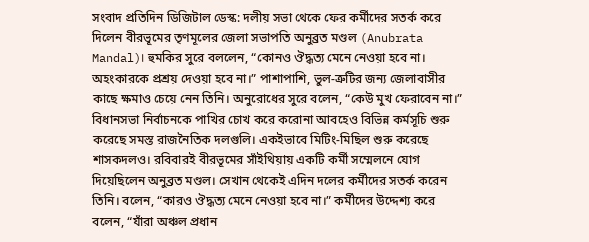সংবাদ প্রতিদিন ডিজিটাল ডেস্ক: দলীয় সভা থেকে ফের কর্মীদের সতর্ক করে দিলেন বীরভূমের তৃণমূলের জেলা সভাপতি অনুব্রত মণ্ডল (Anubrata Mandal)। হুমকির সুরে বললেন, “কোনও ঔদ্ধত্য মেনে নেওয়া হবে না। অহংকারকে প্রশ্রয় দেওয়া হবে না।” পাশাপাশি, ভুল-ত্রুটির জন্য জেলাবাসীর কাছে ক্ষমাও চেয়ে নেন তিনি। অনুরোধের সুরে বলেন, “কেউ মুখ ফেরাবেন না।”
বিধানসভা নির্বাচনকে পাখির চোখ করে করোনা আবহেও বিভিন্ন কর্মসূচি শুরু করেছে সমস্ত রাজনৈতিক দলগুলি। একইভাবে মিটিং-মিছিল শুরু করেছে শাসকদলও। রবিবারই বীরভূমের সাঁইথিয়ায় একটি কর্মী সম্মেলনে যোগ দিয়েছিলেন অনুব্রত মণ্ডল। সেখান থেকেই এদিন দলের কর্মীদের সতর্ক করেন তিনি। বলেন, “কারও ঔদ্ধত্য মেনে নেওয়া হবে না।” কর্মীদের উদ্দেশ্য করে বলেন, “যাঁরা অঞ্চল প্রধান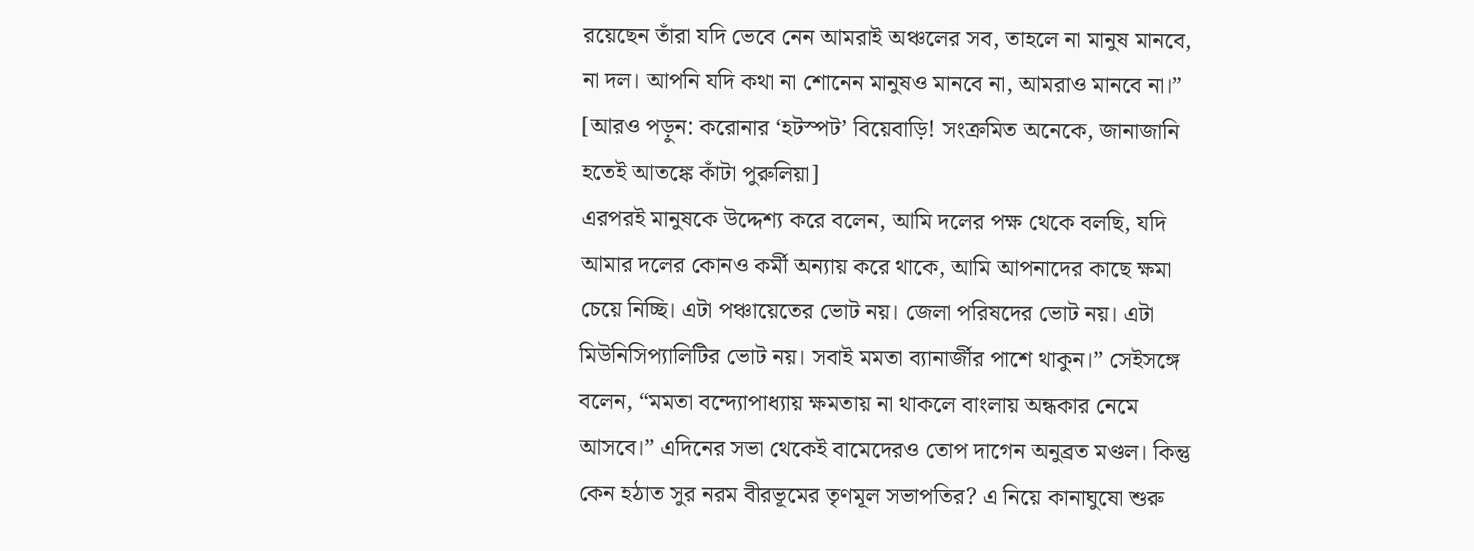রয়েছেন তাঁরা যদি ভেবে নেন আমরাই অঞ্চলের সব, তাহলে না মানুষ মানবে, না দল। আপনি যদি কথা না শোনেন মানুষও মানবে না, আমরাও মানবে না।”
[আরও পড়ুন: করোনার ‘হটস্পট’ বিয়েবাড়ি! সংক্রমিত অনেকে, জানাজানি হতেই আতঙ্কে কাঁটা পুরুলিয়া]
এরপরই মানুষকে উদ্দেশ্য করে বলেন, আমি দলের পক্ষ থেকে বলছি, যদি আমার দলের কোনও কর্মী অন্যায় করে থাকে, আমি আপনাদের কাছে ক্ষমা চেয়ে নিচ্ছি। এটা পঞ্চায়েতের ভোট নয়। জেলা পরিষদের ভোট নয়। এটা মিউনিসিপ্যালিটির ভোট নয়। সবাই মমতা ব্যানার্জীর পাশে থাকুন।” সেইসঙ্গে বলেন, “মমতা বন্দ্যোপাধ্যায় ক্ষমতায় না থাকলে বাংলায় অন্ধকার নেমে আসবে।” এদিনের সভা থেকেই বামেদেরও তোপ দাগেন অনুব্রত মণ্ডল। কিন্তু কেন হঠাত সুর নরম বীরভূমের তৃণমূল সভাপতির? এ নিয়ে কানাঘুষো শুরু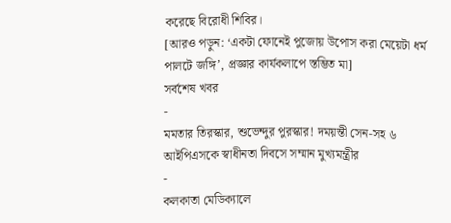করেছে বিরোধী শিবির।
[আরও পড়ুন: ‘একটা ফোনেই পুজোয় উপোস করা মেয়েটা ধর্ম পালটে জঙ্গি’, প্রজ্ঞার কার্যকলাপে স্তম্ভিত মা]
সর্বশেষ খবর
-
মমতার তিরস্কার, শুভেন্দুর পুরস্কার! দময়ন্তী সেন-সহ ৬ আইপিএসকে স্বাধীনতা দিবসে সম্মান মুখ্যমন্ত্রীর
-
কলকাতা মেডিক্যালে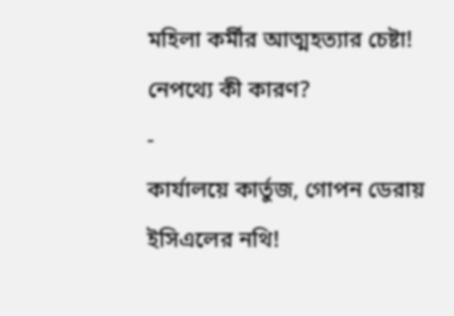মহিলা কর্মীর আত্মহত্যার চেষ্টা! নেপথ্যে কী কারণ?
-
কার্যালয়ে কার্তুজ, গোপন ডেরায় ইসিএলের নথি!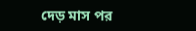দেড় মাস পর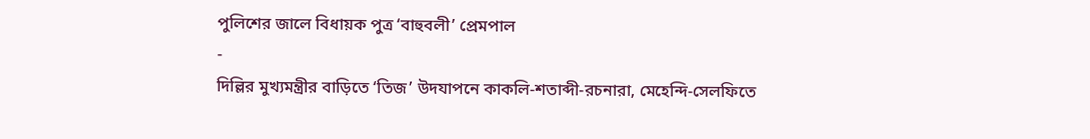পুলিশের জালে বিধায়ক পুত্র ‘বাহুবলী’ প্রেমপাল
-
দিল্লির মুখ্যমন্ত্রীর বাড়িতে ‘তিজ’ উদযাপনে কাকলি-শতাব্দী-রচনারা, মেহেন্দি-সেলফিতে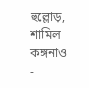হুল্লোড়, শামিল কঙ্গনাও
-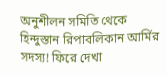অনুশীলন সমিতি থেকে হিন্দুস্তান রিপাবলিকান আর্মির সদস্য! ফিরে দেখা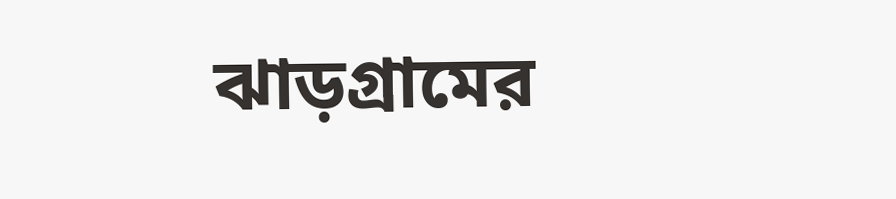ঝাড়গ্রামের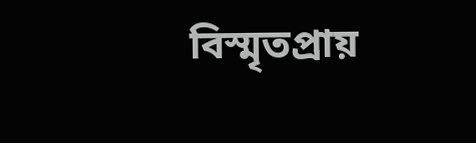বিস্মৃতপ্রায়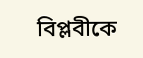বিপ্লবীকে